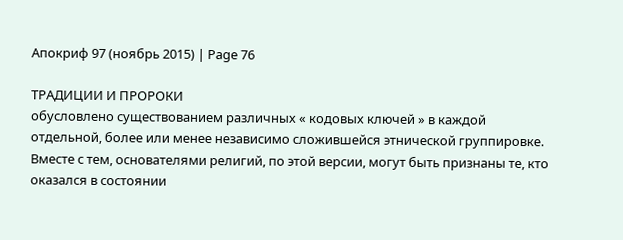Апокриф 97 (ноябрь 2015) | Page 76

ТРАДИЦИИ И ПРОРОКИ
обусловлено существованием различных « кодовых ключей » в каждой отдельной, более или менее независимо сложившейся этнической группировке. Вместе с тем, основателями религий, по этой версии, могут быть признаны те, кто оказался в состоянии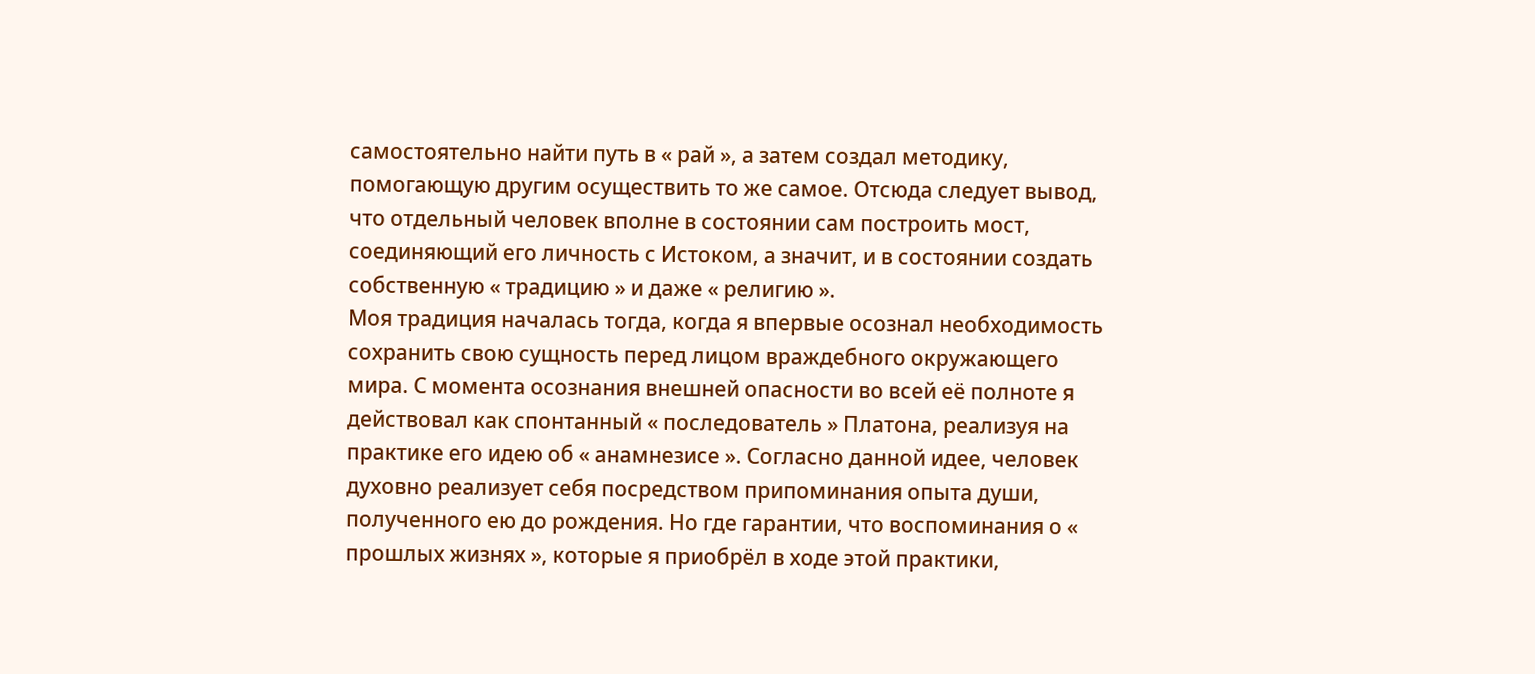самостоятельно найти путь в « рай », а затем создал методику, помогающую другим осуществить то же самое. Отсюда следует вывод, что отдельный человек вполне в состоянии сам построить мост, соединяющий его личность с Истоком, а значит, и в состоянии создать собственную « традицию » и даже « религию ».
Моя традиция началась тогда, когда я впервые осознал необходимость сохранить свою сущность перед лицом враждебного окружающего мира. С момента осознания внешней опасности во всей её полноте я действовал как спонтанный « последователь » Платона, реализуя на практике его идею об « анамнезисе ». Согласно данной идее, человек духовно реализует себя посредством припоминания опыта души, полученного ею до рождения. Но где гарантии, что воспоминания о « прошлых жизнях », которые я приобрёл в ходе этой практики,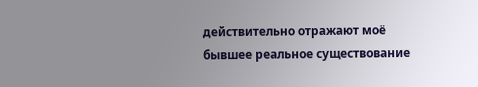действительно отражают моё бывшее реальное существование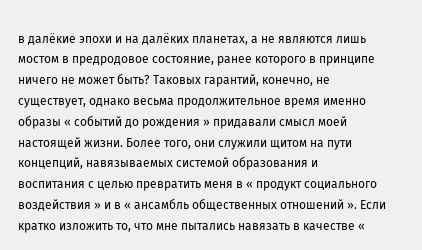в далёкие эпохи и на далёких планетах, а не являются лишь мостом в предродовое состояние, ранее которого в принципе ничего не может быть? Таковых гарантий, конечно, не существует, однако весьма продолжительное время именно образы « событий до рождения » придавали смысл моей настоящей жизни. Более того, они служили щитом на пути концепций, навязываемых системой образования и воспитания с целью превратить меня в « продукт социального воздействия » и в « ансамбль общественных отношений ». Если кратко изложить то, что мне пытались навязать в качестве «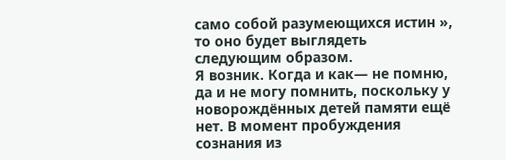само собой разумеющихся истин », то оно будет выглядеть следующим образом.
Я возник. Когда и как— не помню, да и не могу помнить, поскольку у новорождённых детей памяти ещё нет. В момент пробуждения сознания из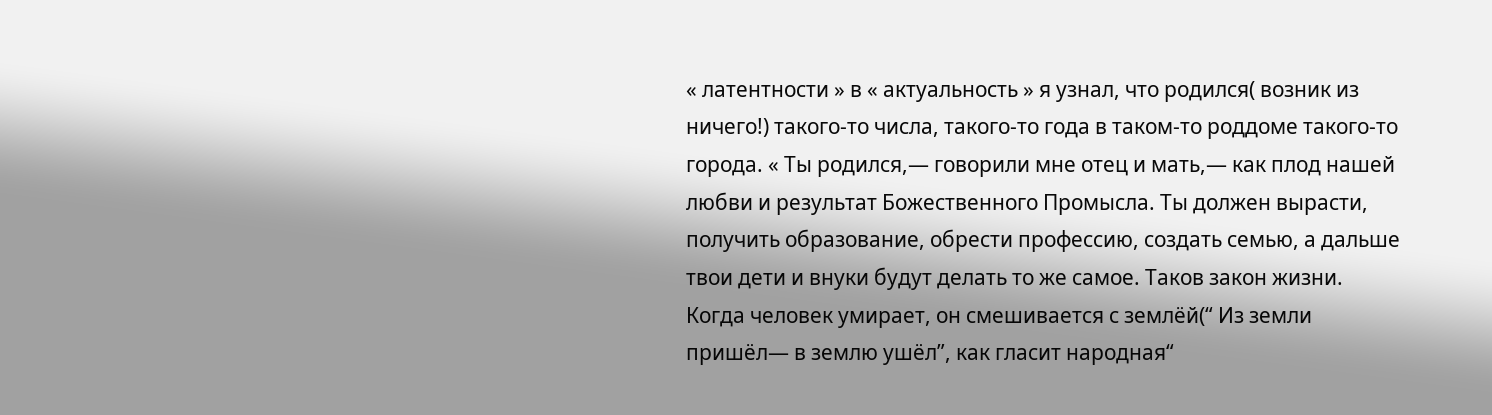« латентности » в « актуальность » я узнал, что родился( возник из ничего!) такого-то числа, такого-то года в таком-то роддоме такого-то города. « Ты родился,— говорили мне отец и мать,— как плод нашей любви и результат Божественного Промысла. Ты должен вырасти, получить образование, обрести профессию, создать семью, а дальше твои дети и внуки будут делать то же самое. Таков закон жизни. Когда человек умирает, он смешивается с землёй(“ Из земли пришёл— в землю ушёл”, как гласит народная“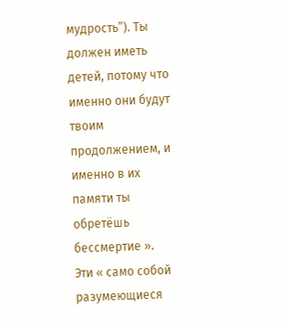мудрость”). Ты должен иметь детей, потому что именно они будут твоим продолжением, и именно в их памяти ты обретёшь бессмертие ».
Эти « само собой разумеющиеся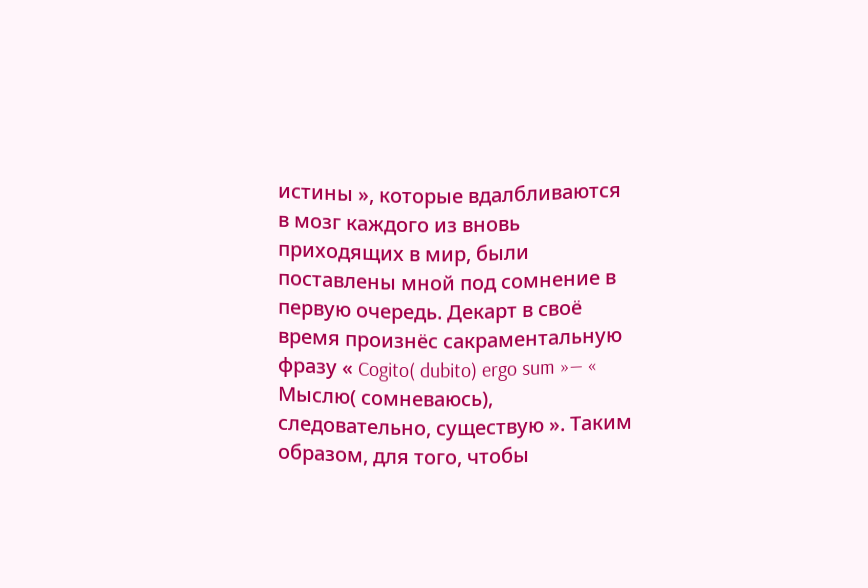истины », которые вдалбливаются в мозг каждого из вновь приходящих в мир, были поставлены мной под сомнение в первую очередь. Декарт в своё время произнёс сакраментальную фразу « Cogito( dubito) ergo sum »— « Мыслю( сомневаюсь), следовательно, существую ». Таким образом, для того, чтобы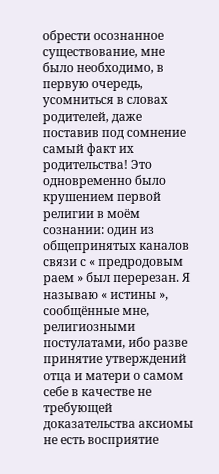обрести осознанное существование, мне было необходимо, в первую очередь, усомниться в словах родителей, даже поставив под сомнение самый факт их родительства! Это одновременно было крушением первой религии в моём сознании: один из общепринятых каналов связи с « предродовым раем » был перерезан. Я называю « истины », сообщённые мне, религиозными постулатами, ибо разве принятие утверждений отца и матери о самом себе в качестве не требующей доказательства аксиомы не есть восприятие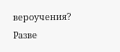вероучения? Разве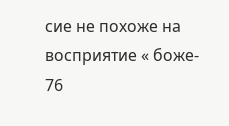сие не похоже на восприятие « боже-
76